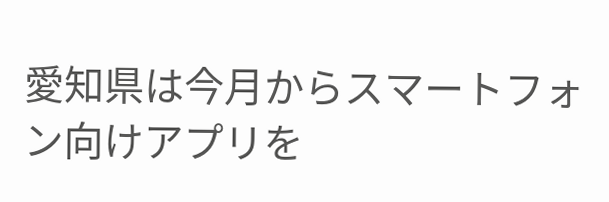愛知県は今月からスマートフォン向けアプリを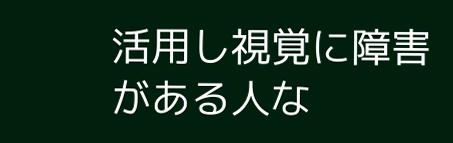活用し視覚に障害がある人な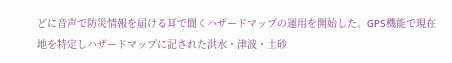どに音声で防災情報を届ける耳で聞くハザードマップの運用を開始した。GPS機能で現在地を特定しハザードマップに記された洪水・津波・土砂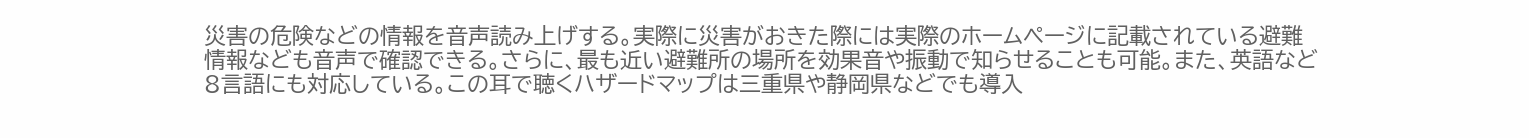災害の危険などの情報を音声読み上げする。実際に災害がおきた際には実際のホームページに記載されている避難情報なども音声で確認できる。さらに、最も近い避難所の場所を効果音や振動で知らせることも可能。また、英語など8言語にも対応している。この耳で聴くハザードマップは三重県や静岡県などでも導入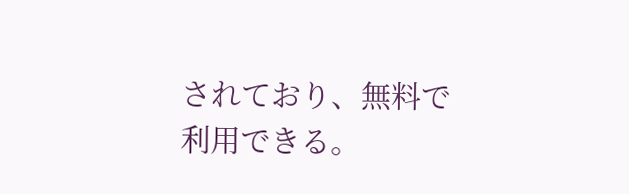されており、無料で利用できる。